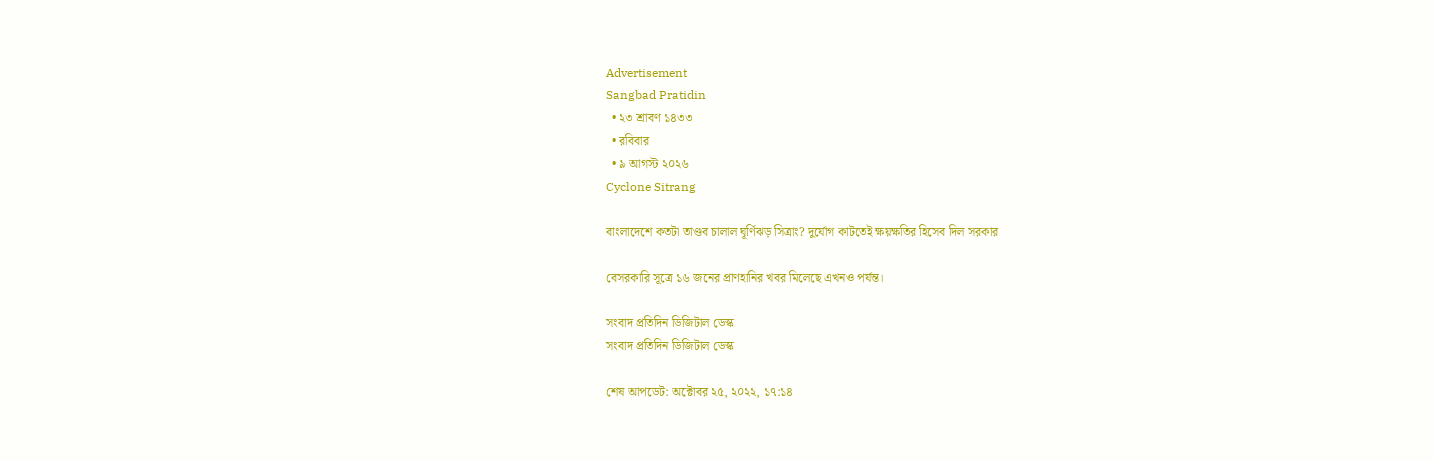Advertisement
Sangbad Pratidin
  • ২৩ শ্রাবণ ১৪৩৩
  • রবিবার
  • ৯ আগস্ট ২০২৬
Cyclone Sitrang

বাংলাদেশে কতটা তাণ্ডব চালাল ঘূর্ণিঝড় সিত্রাং? দুর্যোগ কাটতেই ক্ষয়ক্ষতির হিসেব দিল সরকার

বেসরকারি সূত্রে ১৬ জনের প্রাণহানির খবর মিলেছে এখনও পর্যন্ত।

সংবাদ প্রতিদিন ডিজিটাল ডেস্ক
সংবাদ প্রতিদিন ডিজিটাল ডেস্ক

শেষ আপডেট: অক্টোবর ২৫, ২০২২, ১৭:১৪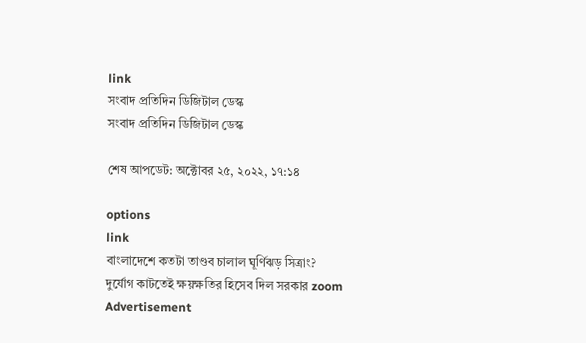link
সংবাদ প্রতিদিন ডিজিটাল ডেস্ক
সংবাদ প্রতিদিন ডিজিটাল ডেস্ক

শেষ আপডেট: অক্টোবর ২৫, ২০২২, ১৭:১৪

options
link
বাংলাদেশে কতটা তাণ্ডব চালাল ঘূর্ণিঝড় সিত্রাং? দুর্যোগ কাটতেই ক্ষয়ক্ষতির হিসেব দিল সরকার zoom
Advertisement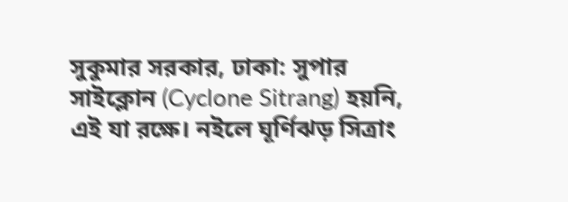সুকুমার সরকার, ঢাকা: সুপার সাইক্লোন (Cyclone Sitrang) হয়নি, এই যা রক্ষে। নইলে ঘূর্ণিঝড় সিত্রাং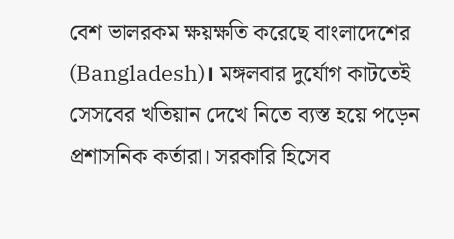বেশ ভালরকম ক্ষয়ক্ষতি করেছে বাংলাদেশের (Bangladesh)। মঙ্গলবার দুর্যোগ কাটতেই সেসবের খতিয়ান দেখে নিতে ব্যস্ত হয়ে পড়েন প্রশাসনিক কর্তারা। সরকারি হিসেব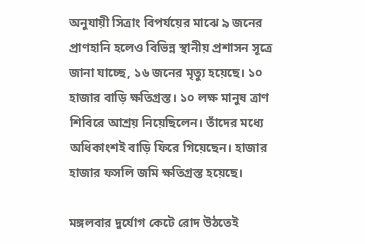অনুযায়ী সিত্রাং বিপর্যয়ের মাঝে ৯ জনের প্রাণহানি হলেও বিভিন্ন স্থানীয় প্রশাসন সূত্রে জানা যাচ্ছে, ১৬ জনের মৃত্যু হয়েছে। ১০ হাজার বাড়ি ক্ষতিগ্রস্ত। ১০ লক্ষ মানুষ ত্রাণ শিবিরে আশ্রয় নিয়েছিলেন। তাঁদের মধ্যে অধিকাংশই বাড়ি ফিরে গিয়েছেন। হাজার হাজার ফসলি জমি ক্ষতিগ্রস্ত হয়েছে।

মঙ্গলবার দুর্যোগ কেটে রোদ উঠতেই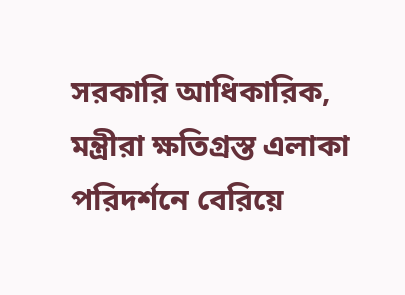সরকারি আধিকারিক, মন্ত্রীরা ক্ষতিগ্রস্ত এলাকা পরিদর্শনে বেরিয়ে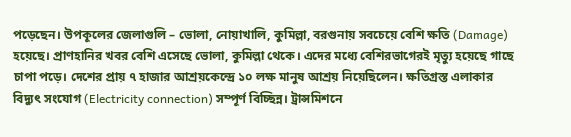পড়েছেন। উপকূলের জেলাগুলি – ভোলা, নোয়াখালি, কুমিল্লা, বরগুনায় সবচেয়ে বেশি ক্ষতি (Damage) হয়েছে। প্রাণহানির খবর বেশি এসেছে ভোলা, কুমিল্লা থেকে। এদের মধ্যে বেশিরভাগেরই মৃত্যু হয়েছে গাছে চাপা পড়ে। দেশের প্রায় ৭ হাজার আশ্রয়কেন্দ্রে ১০ লক্ষ মানুষ আশ্রয় নিয়েছিলেন। ক্ষতিগ্রস্ত এলাকার বিদ্যুৎ সংযোগ (Electricity connection) সম্পূর্ণ বিচ্ছিন্ন। ট্রান্সমিশনে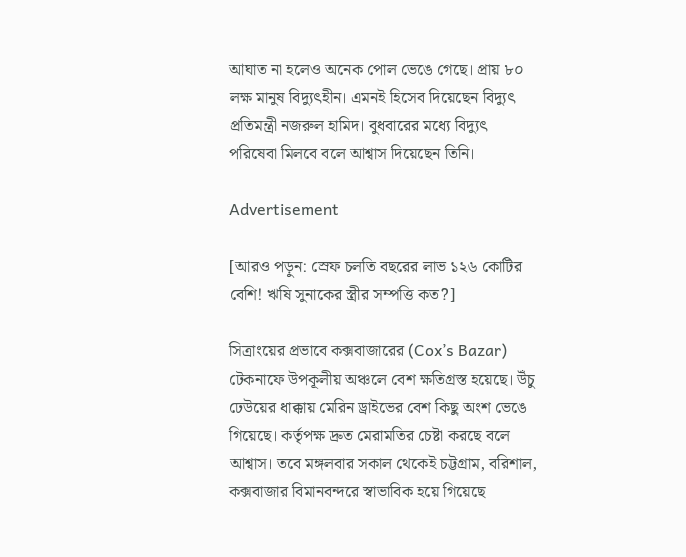আঘাত না হলেও অনেক পোল ভেঙে গেছে। প্রায় ৮০ লক্ষ মানুষ বিদ্যুৎহীন। এমনই হিসেব দিয়েছেন বিদ্যুৎ প্রতিমন্ত্রী নজরুল হামিদ। বুধবারের মধ্যে বিদ্যুৎ পরিষেবা মিলবে বলে আশ্বাস দিয়েছেন তিনি।

Advertisement

[আরও পড়ুন: স্রেফ চলতি বছরের লাভ ১২৬ কোটির বেশি! ঋষি সুনাকের স্ত্রীর সম্পত্তি কত?]

সিত্রাংয়ের প্রভাবে কক্সবাজারের (Cox’s Bazar) টেকনাফে উপকূলীয় অঞ্চলে বেশ ক্ষতিগ্রস্ত হয়েছে। উঁচু ঢেউয়ের ধাক্কায় মেরিন ড্রাইভের বেশ কিছু অংশ ভেঙে গিয়েছে। কর্তৃপক্ষ দ্রুত মেরামতির চেষ্টা করছে বলে আশ্বাস। তবে মঙ্গলবার সকাল থেকেই চট্টগ্রাম, বরিশাল, কক্সবাজার বিমানবন্দরে স্বাভাবিক হয়ে গিয়েছে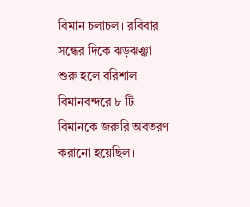বিমান চলাচল। রবিবার সন্ধের দিকে ঝড়ঝঞ্ঝা শুরু হলে বরিশাল বিমানবন্দরে ৮ টি বিমানকে জরুরি অবতরণ করানো হয়েছিল।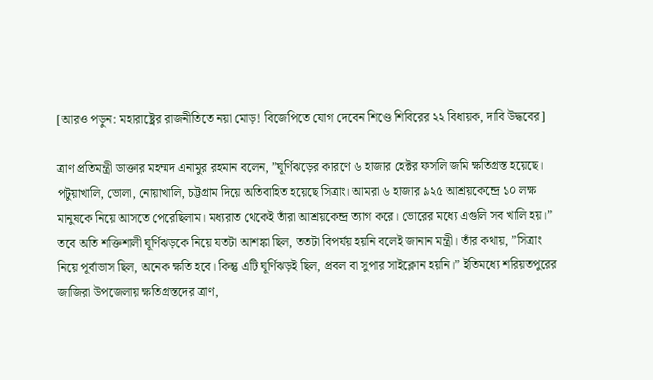[আরও পড়ুন: মহারাষ্ট্রের রাজনীতিতে নয়া মোড়! বিজেপিতে যোগ দেবেন শিণ্ডে শিবিরের ২২ বিধায়ক, দাবি উদ্ধবের]

ত্রাণ প্রতিমন্ত্রী ডাক্তার মহম্মদ এনামুর রহমান বলেন, ”ঘূর্ণিঝড়ের কারণে ৬ হাজার হেক্টর ফসলি জমি ক্ষতিগ্রস্ত হয়েছে। পটুয়াখালি, ভোলা, নোয়াখালি, চট্টগ্রাম দিয়ে অতিবাহিত হয়েছে সিত্রাং। আমরা ৬ হাজার ৯২৫ আশ্রয়কেন্দ্রে ১০ লক্ষ মানুষকে নিয়ে আসতে পেরেছিলাম। মধ্যরাত থেকেই তাঁরা আশ্রয়কেন্দ্র ত্যাগ করে। ভোরের মধ্যে এগুলি সব খালি হয়।” তবে অতি শক্তিশালী ঘূর্ণিঝড়কে নিয়ে যতটা আশঙ্কা ছিল, ততটা বিপর্যয় হয়নি বলেই জানান মন্ত্রী। তাঁর কথায়, ”সিত্রাং নিয়ে পূর্বাভাস ছিল, অনেক ক্ষতি হবে। কিন্তু এটি ঘূর্ণিঝড়ই ছিল, প্রবল বা সুপার সাইক্লোন হয়নি।” ইতিমধ্যে শরিয়তপুরের জাজিরা উপজেলায় ক্ষতিগ্রস্তদের ত্রাণ,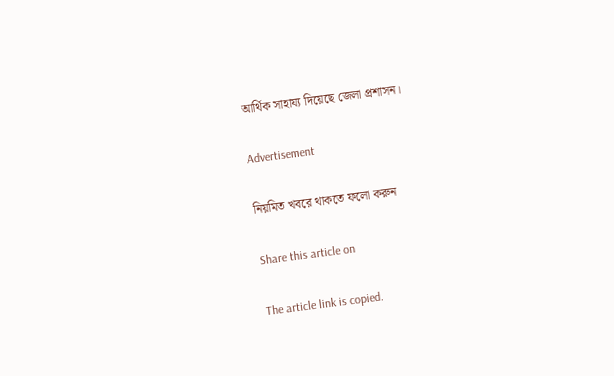আর্থিক সাহায্য দিয়েছে জেলা প্রশাসন।

Advertisement

নিয়মিত খবরে থাকতে ফলো করুন

Share this article on

The article link is copied.